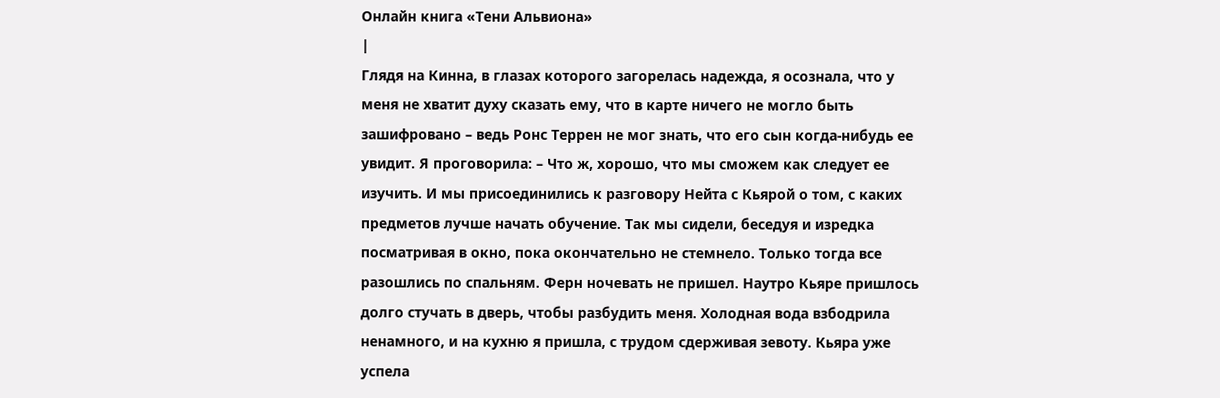Онлайн книга «Тени Альвиона»
|
Глядя на Кинна, в глазах которого загорелась надежда, я осознала, что у меня не хватит духу сказать ему, что в карте ничего не могло быть зашифровано – ведь Ронс Террен не мог знать, что его сын когда-нибудь ее увидит. Я проговорила: – Что ж, хорошо, что мы сможем как следует ее изучить. И мы присоединились к разговору Нейта с Кьярой о том, с каких предметов лучше начать обучение. Так мы сидели, беседуя и изредка посматривая в окно, пока окончательно не стемнело. Только тогда все разошлись по спальням. Ферн ночевать не пришел. Наутро Кьяре пришлось долго стучать в дверь, чтобы разбудить меня. Холодная вода взбодрила ненамного, и на кухню я пришла, с трудом сдерживая зевоту. Кьяра уже успела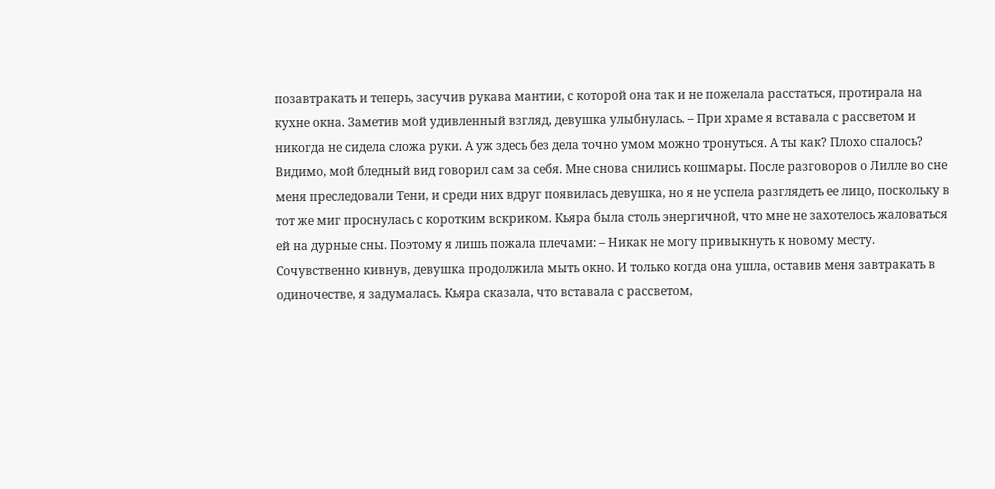позавтракать и теперь, засучив рукава мантии, с которой она так и не пожелала расстаться, протирала на кухне окна. Заметив мой удивленный взгляд, девушка улыбнулась. – При храме я вставала с рассветом и никогда не сидела сложа руки. А уж здесь без дела точно умом можно тронуться. А ты как? Плохо спалось? Видимо, мой бледный вид говорил сам за себя. Мне снова снились кошмары. После разговоров о Лилле во сне меня преследовали Тени, и среди них вдруг появилась девушка, но я не успела разглядеть ее лицо, поскольку в тот же миг проснулась с коротким вскриком. Кьяра была столь энергичной, что мне не захотелось жаловаться ей на дурные сны. Поэтому я лишь пожала плечами: – Никак не могу привыкнуть к новому месту. Сочувственно кивнув, девушка продолжила мыть окно. И только когда она ушла, оставив меня завтракать в одиночестве, я задумалась. Кьяра сказала, что вставала с рассветом,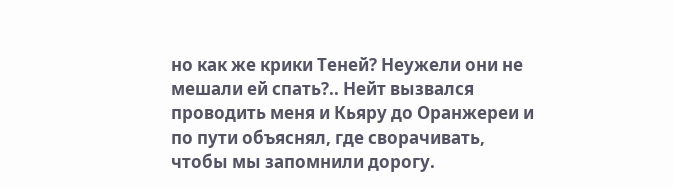но как же крики Теней? Неужели они не мешали ей спать?.. Нейт вызвался проводить меня и Кьяру до Оранжереи и по пути объяснял, где сворачивать, чтобы мы запомнили дорогу.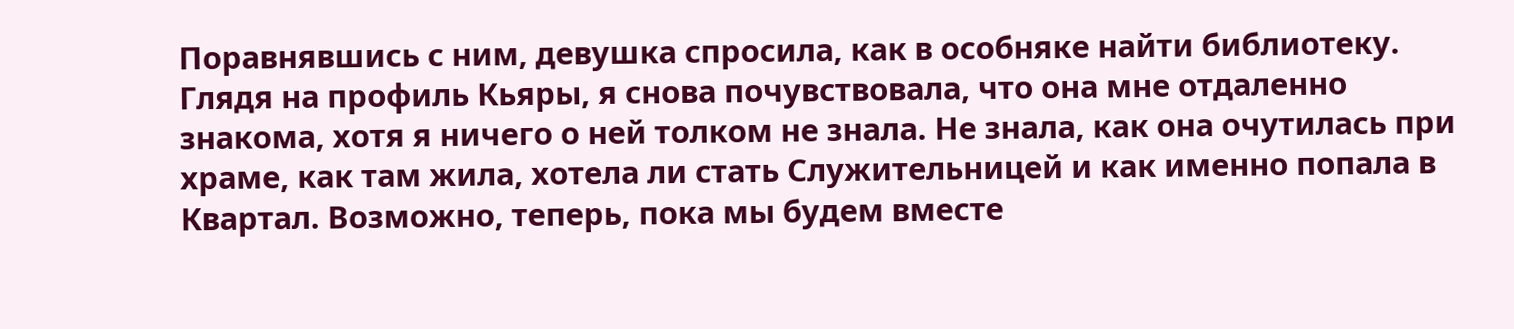Поравнявшись с ним, девушка спросила, как в особняке найти библиотеку. Глядя на профиль Кьяры, я снова почувствовала, что она мне отдаленно знакома, хотя я ничего о ней толком не знала. Не знала, как она очутилась при храме, как там жила, хотела ли стать Служительницей и как именно попала в Квартал. Возможно, теперь, пока мы будем вместе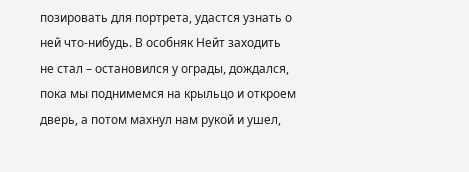позировать для портрета, удастся узнать о ней что-нибудь. В особняк Нейт заходить не стал – остановился у ограды, дождался, пока мы поднимемся на крыльцо и откроем дверь, а потом махнул нам рукой и ушел,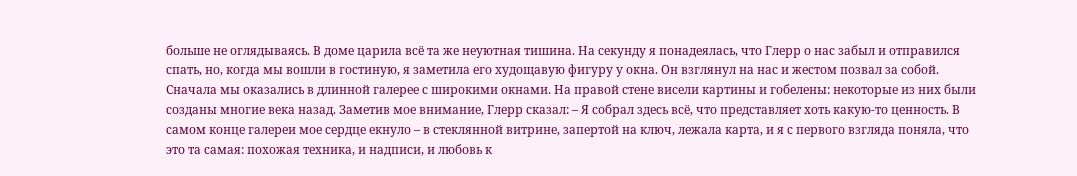больше не оглядываясь. В доме царила всё та же неуютная тишина. На секунду я понадеялась, что Глерр о нас забыл и отправился спать, но, когда мы вошли в гостиную, я заметила его худощавую фигуру у окна. Он взглянул на нас и жестом позвал за собой. Сначала мы оказались в длинной галерее с широкими окнами. На правой стене висели картины и гобелены: некоторые из них были созданы многие века назад. Заметив мое внимание, Глерр сказал: – Я собрал здесь всё, что представляет хоть какую-то ценность. В самом конце галереи мое сердце екнуло – в стеклянной витрине, запертой на ключ, лежала карта, и я с первого взгляда поняла, что это та самая: похожая техника, и надписи, и любовь к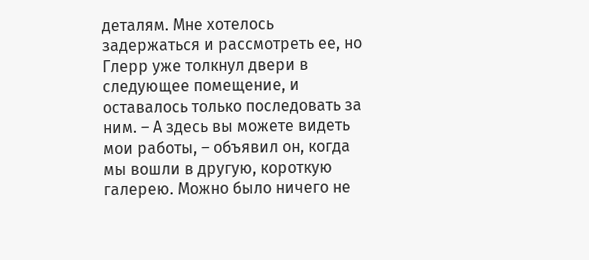деталям. Мне хотелось задержаться и рассмотреть ее, но Глерр уже толкнул двери в следующее помещение, и оставалось только последовать за ним. – А здесь вы можете видеть мои работы, – объявил он, когда мы вошли в другую, короткую галерею. Можно было ничего не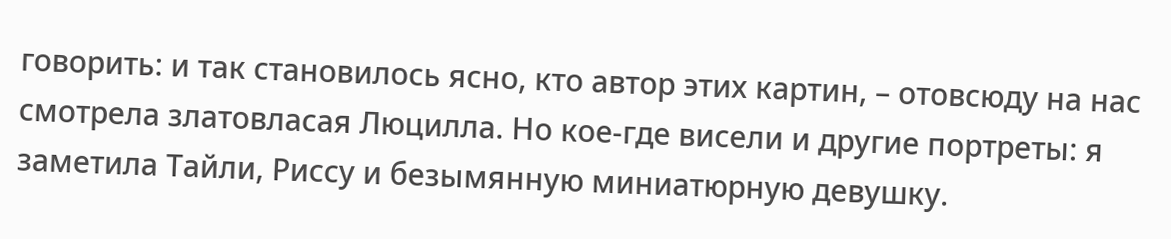говорить: и так становилось ясно, кто автор этих картин, – отовсюду на нас смотрела златовласая Люцилла. Но кое-где висели и другие портреты: я заметила Тайли, Риссу и безымянную миниатюрную девушку.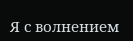Я с волнением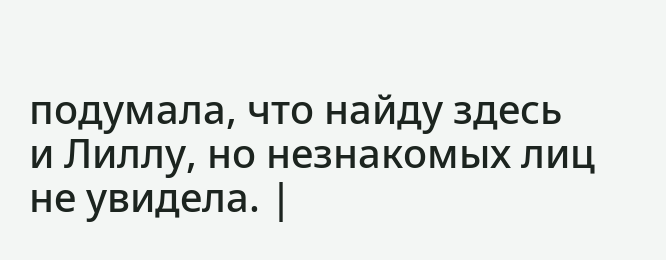подумала, что найду здесь и Лиллу, но незнакомых лиц не увидела. |